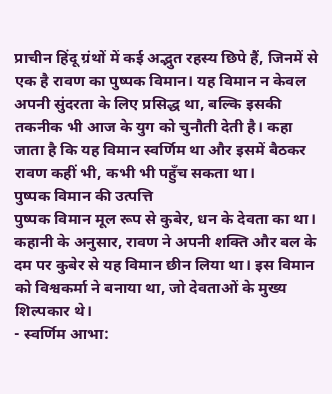प्राचीन हिंदू ग्रंथों में कई अद्भुत रहस्य छिपे हैं, जिनमें से एक है रावण का पुष्पक विमान। यह विमान न केवल अपनी सुंदरता के लिए प्रसिद्ध था, बल्कि इसकी तकनीक भी आज के युग को चुनौती देती है। कहा जाता है कि यह विमान स्वर्णिम था और इसमें बैठकर रावण कहीं भी, कभी भी पहुँच सकता था।
पुष्पक विमान की उत्पत्ति
पुष्पक विमान मूल रूप से कुबेर, धन के देवता का था। कहानी के अनुसार, रावण ने अपनी शक्ति और बल के दम पर कुबेर से यह विमान छीन लिया था। इस विमान को विश्वकर्मा ने बनाया था, जो देवताओं के मुख्य शिल्पकार थे।
- स्वर्णिम आभा: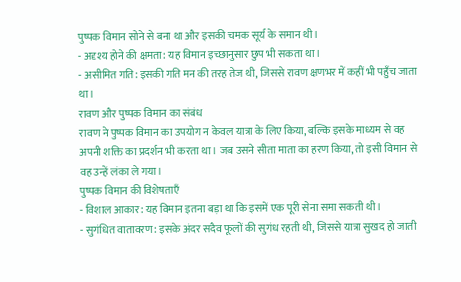पुष्पक विमान सोने से बना था और इसकी चमक सूर्य के समान थी।
- अदृश्य होने की क्षमता: यह विमान इच्छानुसार छुप भी सकता था।
- असीमित गति: इसकी गति मन की तरह तेज थी, जिससे रावण क्षणभर में कहीं भी पहुँच जाता था।
रावण और पुष्पक विमान का संबंध
रावण ने पुष्पक विमान का उपयोग न केवल यात्रा के लिए किया, बल्कि इसके माध्यम से वह अपनी शक्ति का प्रदर्शन भी करता था। जब उसने सीता माता का हरण किया, तो इसी विमान से वह उन्हें लंका ले गया।
पुष्पक विमान की विशेषताएँ
- विशाल आकार: यह विमान इतना बड़ा था कि इसमें एक पूरी सेना समा सकती थी।
- सुगंधित वातावरण: इसके अंदर सदैव फूलों की सुगंध रहती थी, जिससे यात्रा सुखद हो जाती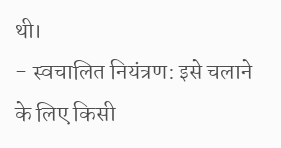थी।
- स्वचालित नियंत्रण: इसे चलाने के लिए किसी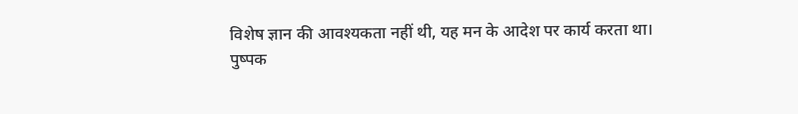विशेष ज्ञान की आवश्यकता नहीं थी, यह मन के आदेश पर कार्य करता था।
पुष्पक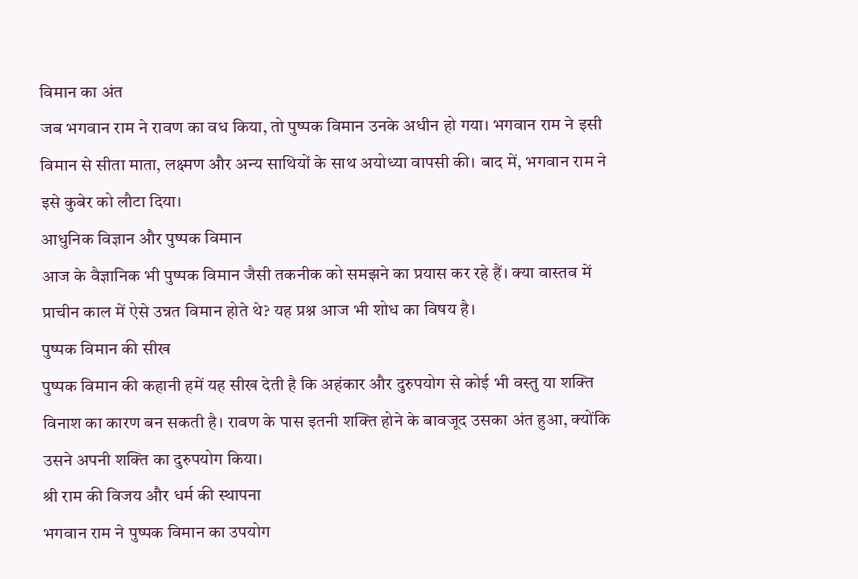विमान का अंत
जब भगवान राम ने रावण का वध किया, तो पुष्पक विमान उनके अधीन हो गया। भगवान राम ने इसी विमान से सीता माता, लक्ष्मण और अन्य साथियों के साथ अयोध्या वापसी की। बाद में, भगवान राम ने इसे कुबेर को लौटा दिया।
आधुनिक विज्ञान और पुष्पक विमान
आज के वैज्ञानिक भी पुष्पक विमान जैसी तकनीक को समझने का प्रयास कर रहे हैं। क्या वास्तव में प्राचीन काल में ऐसे उन्नत विमान होते थे? यह प्रश्न आज भी शोध का विषय है।
पुष्पक विमान की सीख
पुष्पक विमान की कहानी हमें यह सीख देती है कि अहंकार और दुरुपयोग से कोई भी वस्तु या शक्ति विनाश का कारण बन सकती है। रावण के पास इतनी शक्ति होने के बावजूद उसका अंत हुआ, क्योंकि उसने अपनी शक्ति का दुरुपयोग किया।
श्री राम की विजय और धर्म की स्थापना
भगवान राम ने पुष्पक विमान का उपयोग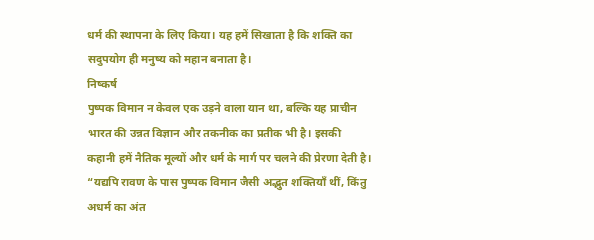धर्म की स्थापना के लिए किया। यह हमें सिखाता है कि शक्ति का सदुपयोग ही मनुष्य को महान बनाता है।
निष्कर्ष
पुष्पक विमान न केवल एक उड़ने वाला यान था, बल्कि यह प्राचीन भारत की उन्नत विज्ञान और तकनीक का प्रतीक भी है। इसकी कहानी हमें नैतिक मूल्यों और धर्म के मार्ग पर चलने की प्रेरणा देती है।
“यद्यपि रावण के पास पुष्पक विमान जैसी अद्भुत शक्तियाँ थीं, किंतु अधर्म का अंत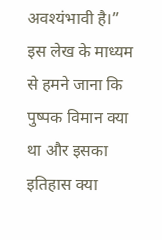अवश्यंभावी है।”
इस लेख के माध्यम से हमने जाना कि पुष्पक विमान क्या था और इसका इतिहास क्या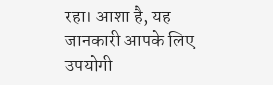रहा। आशा है, यह जानकारी आपके लिए उपयोगी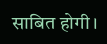साबित होगी।